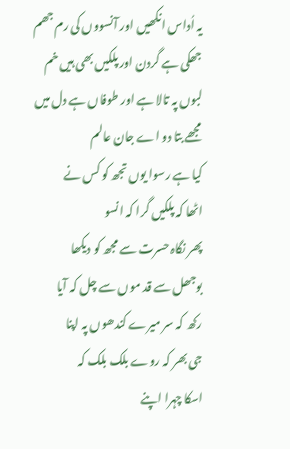یہ اُداس انکھیں اور آنسووں کی رم جھم
جھکی ہے گردن اور پلکیں بھی ہیں خم
لبوں پہ تالا ہے اور طوفاں ہے دل میں
مجھے بتا دو اے جان عالم
کیا ہے رسوا یوں تجھ کو کس نے
اٹھا کہ پلکیں گرا کہ انسو
پھر نگاہ حسرت سے مجھ کو دیکھا
بوجھل سے قد موں سے چل کہ آیا
رکھ کہ سر میرے کندھوں پہ اپنا
جی بھر کہ روے بلک بلک کہ
اسکا چہرا اپنے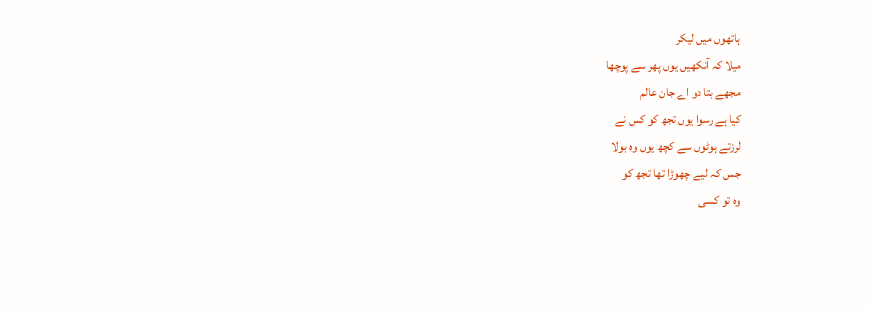ہاتھوں میں لیکر
میلا کہ آنکھیں یوں پھر سے پوچھا
مجھے بتا دو اے جان عالم
کیا ہے رسوا یوں تجھ کو کس نے
لرزتے ہوٹوں سے کچھ یوں وہ بولا
جس کہ لیے چھوڑا تھا تجھ کو
وہ تو کسی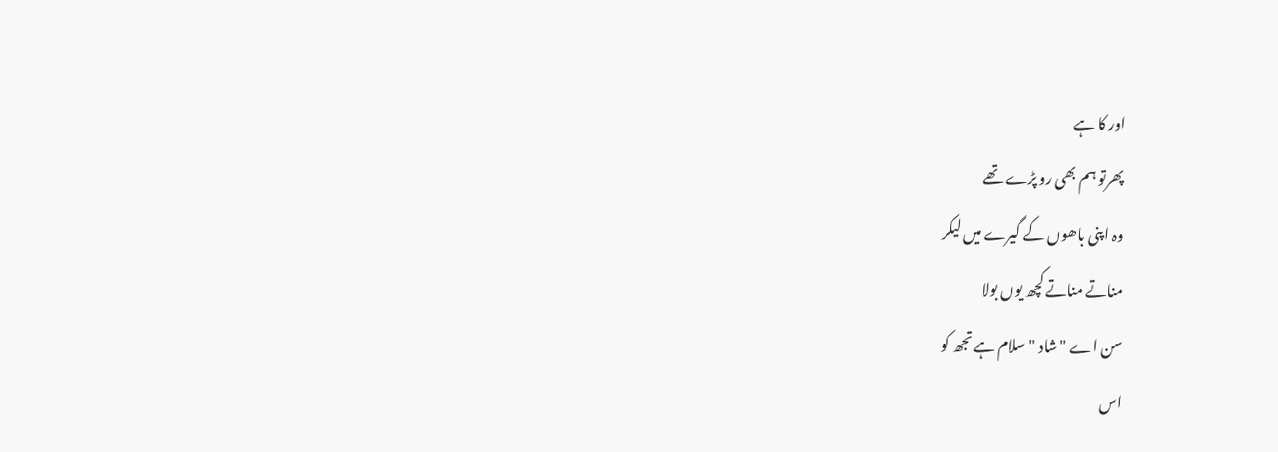اور کا ہے
پھرتو ہم بھی رو پڑے تھے
وہ اپنی باھوں کے گیرے میں لیکر
مناتے مناتے کچھ یوں بولا
سن اے " شاد " سلام ہے تجھ کو
اس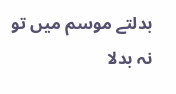بدلتے موسم میں تو نہ بدلا